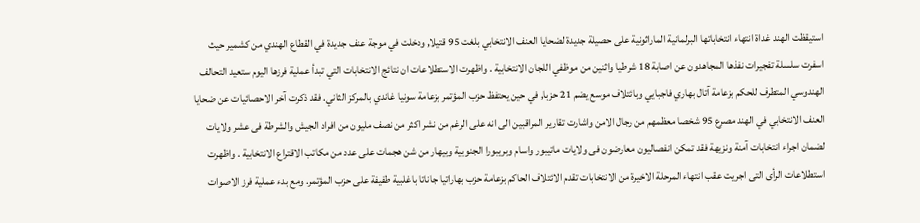استيقظت الهند غداة انتهاء انتخاباتها البرلمانية الماراثونية على حصيلة جديدة لضحايا العنف الانتخابي بلغت 95 قتيلا, ودخلت في موجة عنف جديدة في القطاع الهندي من كشمير حيث اسفرت سلسلة تفجيرات نفذها المجاهدون عن اصابة 18 شرطيا واثنين من موظفي اللجان الانتخابية . واظهرت الاستطلاعات ان نتائج الانتخابات التي تبدأ عملية فرزها اليوم ستعيد التحالف الهندوسي المتطرف للحكم بزعامة آتال بهاري فاجبايي وبائتلاف موسع يضم 21 حزبا, في حين يحتفظ حزب المؤتمر بزعامة سونيا غاندي بالمركز الثاني. فقد ذكرت آخر الاحصائيات عن ضحايا العنف الانتخابي في الهند مصرع 95 شخصا معظمهم من رجال الامن واشارت تقارير المراقبين الى انه على الرغم من نشر اكثر من نصف مليون من افراد الجيش والشرطة فى عشر ولايات لضمان اجراء انتخابات آمنة ونزيهة فقد تمكن انفصاليون معارضون فى ولايات ماتيبور واسام وبريبورا الجنوبية وبيهار من شن هجمات على عدد من مكاتب الاقتراع الانتخابية . واظهرت استطلاعات الرأى التى اجريت عقب انتهاء المرحلة الاخيرة من الانتخابات تقدم الائتلاف الحاكم بزعامة حزب بهاراتيا جاناتا باغلبية طفيفة على حزب المؤتمر. ومع بدء عملية فرز الاصوات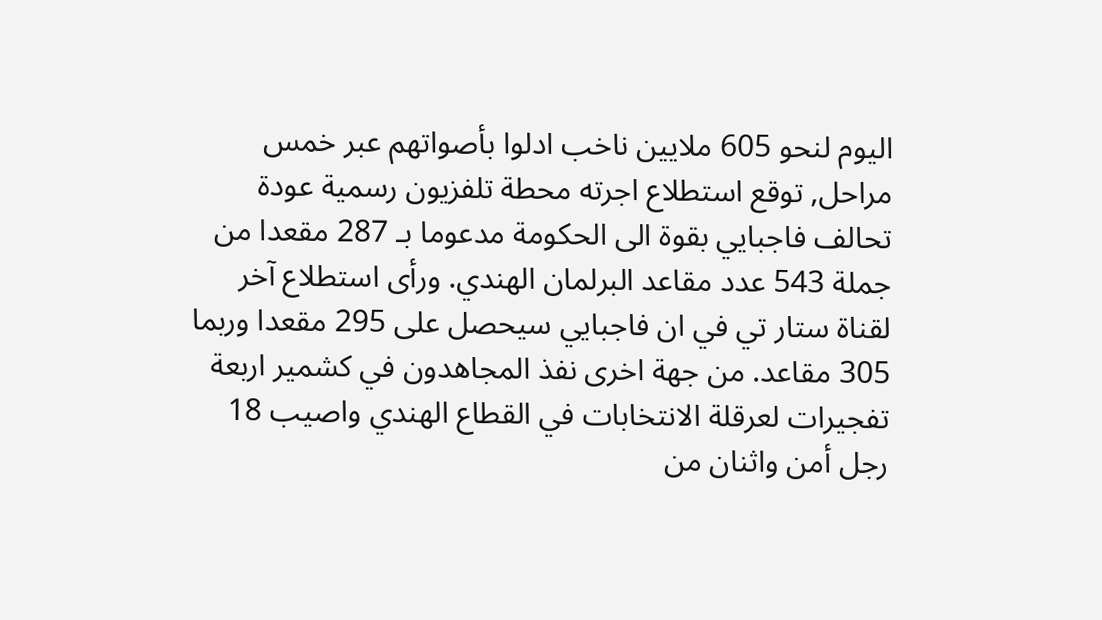اليوم لنحو 605 ملايين ناخب ادلوا بأصواتهم عبر خمس مراحل, توقع استطلاع اجرته محطة تلفزيون رسمية عودة تحالف فاجبايي بقوة الى الحكومة مدعوما بـ 287 مقعدا من جملة 543 عدد مقاعد البرلمان الهندي. ورأى استطلاع آخر لقناة ستار تي في ان فاجبايي سيحصل على 295 مقعدا وربما 305 مقاعد. من جهة اخرى نفذ المجاهدون في كشمير اربعة تفجيرات لعرقلة الانتخابات في القطاع الهندي واصيب 18 رجل أمن واثنان من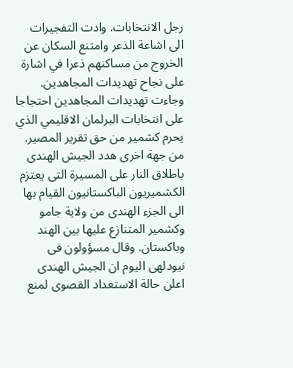رجل الانتخابات. وادت التفجيرات الى اشاعة الذعر وامتنع السكان عن الخروج من مساكنهم ذعرا في اشارة على نجاح تهديدات المجاهدين. وجاءت تهديدات المجاهدين احتجاجا على انتخابات البرلمان الاقليمي الذي يحرم كشمير من حق تقرير المصير. من جهة اخرى هدد الجيش الهندى باطلاق النار على المسيرة التى يعتزم الكشميريون الباكستانيون القيام بها الى الجزء الهندى من ولاية جامو وكشمير المتنازع عليها بين الهند وباكستان. وقال مسؤولون فى نيودلهى اليوم ان الجيش الهندى اعلن حالة الاستعداد القصوى لمنع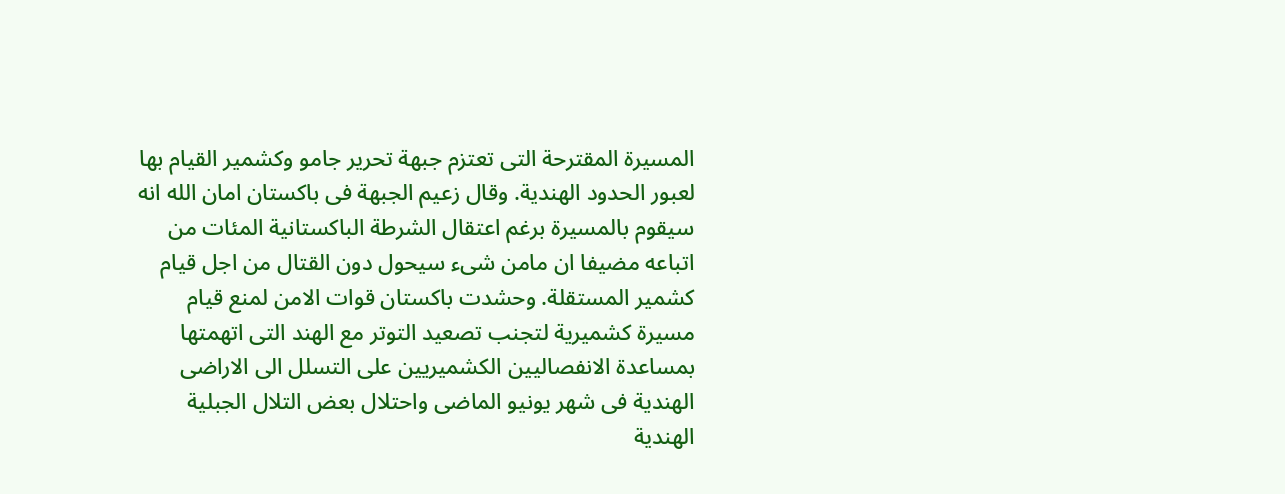المسيرة المقترحة التى تعتزم جبهة تحرير جامو وكشمير القيام بها لعبور الحدود الهندية. وقال زعيم الجبهة فى باكستان امان الله انه سيقوم بالمسيرة برغم اعتقال الشرطة الباكستانية المئات من اتباعه مضيفا ان مامن شىء سيحول دون القتال من اجل قيام كشمير المستقلة. وحشدت باكستان قوات الامن لمنع قيام مسيرة كشميرية لتجنب تصعيد التوتر مع الهند التى اتهمتها بمساعدة الانفصاليين الكشميريين على التسلل الى الاراضى الهندية فى شهر يونيو الماضى واحتلال بعض التلال الجبلية الهندية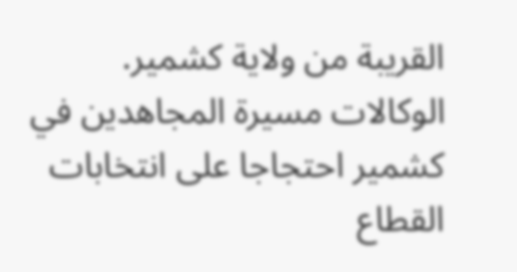القريبة من ولاية كشمير. الوكالات مسيرة المجاهدين في كشمير احتجاجا على انتخابات القطاع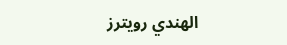الهندي رويترز